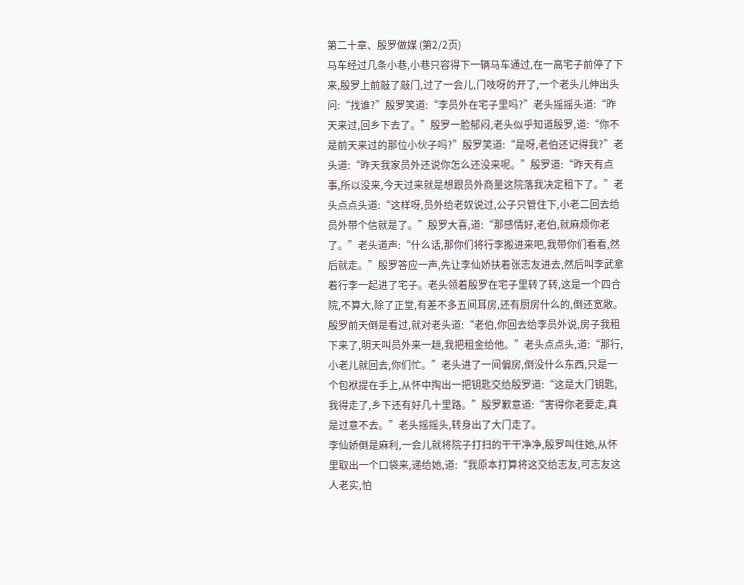第二十章、殷罗做媒 (第2/2页)
马车经过几条小巷,小巷只容得下一辆马车通过,在一高宅子前停了下来,殷罗上前敲了敲门,过了一会儿,门吱呀的开了,一个老头儿伸出头问:“找谁?”殷罗笑道:“李员外在宅子里吗?”老头摇摇头道:“昨天来过,回乡下去了。”殷罗一脸郁闷,老头似乎知道殷罗,道:“你不是前天来过的那位小伙子吗?”殷罗笑道:“是呀,老伯还记得我?”老头道:“昨天我家员外还说你怎么还没来呢。”殷罗道:“昨天有点事,所以没来,今天过来就是想跟员外商量这院落我决定租下了。”老头点点头道:“这样呀,员外给老奴说过,公子只管住下,小老二回去给员外带个信就是了。”殷罗大喜,道:“那感情好,老伯,就麻烦你老了。”老头道声:“什么话,那你们将行李搬进来吧,我带你们看看,然后就走。”殷罗答应一声,先让李仙娇扶着张志友进去,然后叫李武拿着行李一起进了宅子。老头领着殷罗在宅子里转了转,这是一个四合院,不算大,除了正堂,有差不多五间耳房,还有厨房什么的,倒还宽敞。殷罗前天倒是看过,就对老头道:“老伯,你回去给李员外说,房子我租下来了,明天叫员外来一趟,我把租金给他。”老头点点头,道:“那行,小老儿就回去,你们忙。”老头进了一间偏房,倒没什么东西,只是一个包袱提在手上,从怀中掏出一把钥匙交给殷罗道:“这是大门钥匙,我得走了,乡下还有好几十里路。”殷罗歉意道:“害得你老要走,真是过意不去。”老头摇摇头,转身出了大门走了。
李仙娇倒是麻利,一会儿就将院子打扫的干干净净,殷罗叫住她,从怀里取出一个口袋来,递给她,道:“我原本打算将这交给志友,可志友这人老实,怕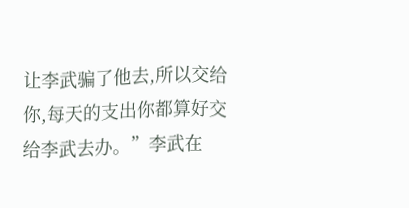让李武骗了他去,所以交给你,每天的支出你都算好交给李武去办。”李武在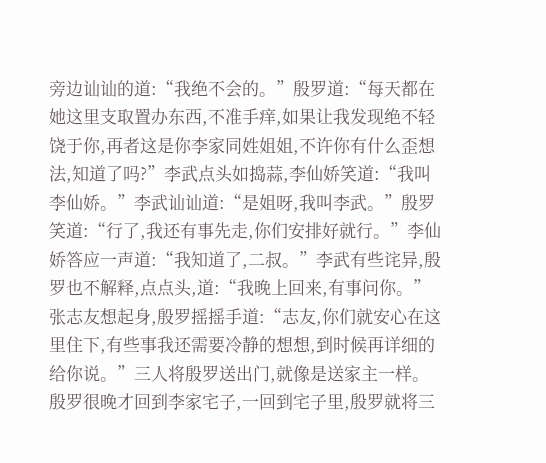旁边讪讪的道:“我绝不会的。”殷罗道:“每天都在她这里支取置办东西,不准手痒,如果让我发现绝不轻饶于你,再者这是你李家同姓姐姐,不许你有什么歪想法,知道了吗?”李武点头如捣蒜,李仙娇笑道:“我叫李仙娇。”李武讪讪道:“是姐呀,我叫李武。”殷罗笑道:“行了,我还有事先走,你们安排好就行。”李仙娇答应一声道:“我知道了,二叔。”李武有些诧异,殷罗也不解释,点点头,道:“我晚上回来,有事问你。”张志友想起身,殷罗摇摇手道:“志友,你们就安心在这里住下,有些事我还需要冷静的想想,到时候再详细的给你说。”三人将殷罗送出门,就像是送家主一样。
殷罗很晚才回到李家宅子,一回到宅子里,殷罗就将三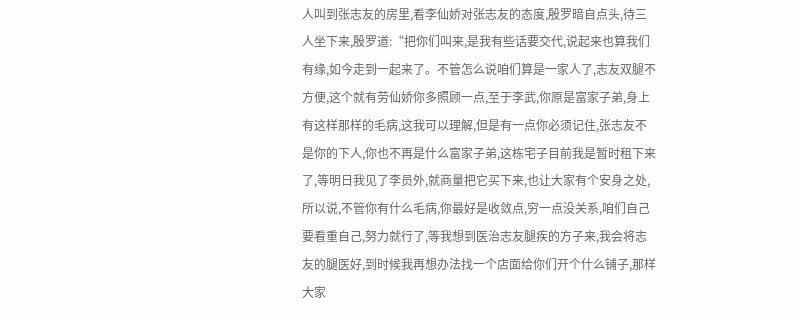人叫到张志友的房里,看李仙娇对张志友的态度,殷罗暗自点头,待三人坐下来,殷罗道:“把你们叫来,是我有些话要交代,说起来也算我们有缘,如今走到一起来了。不管怎么说咱们算是一家人了,志友双腿不方便,这个就有劳仙娇你多照顾一点,至于李武,你原是富家子弟,身上有这样那样的毛病,这我可以理解,但是有一点你必须记住,张志友不是你的下人,你也不再是什么富家子弟,这栋宅子目前我是暂时租下来了,等明日我见了李员外,就商量把它买下来,也让大家有个安身之处,所以说,不管你有什么毛病,你最好是收敛点,穷一点没关系,咱们自己要看重自己,努力就行了,等我想到医治志友腿疾的方子来,我会将志友的腿医好,到时候我再想办法找一个店面给你们开个什么铺子,那样大家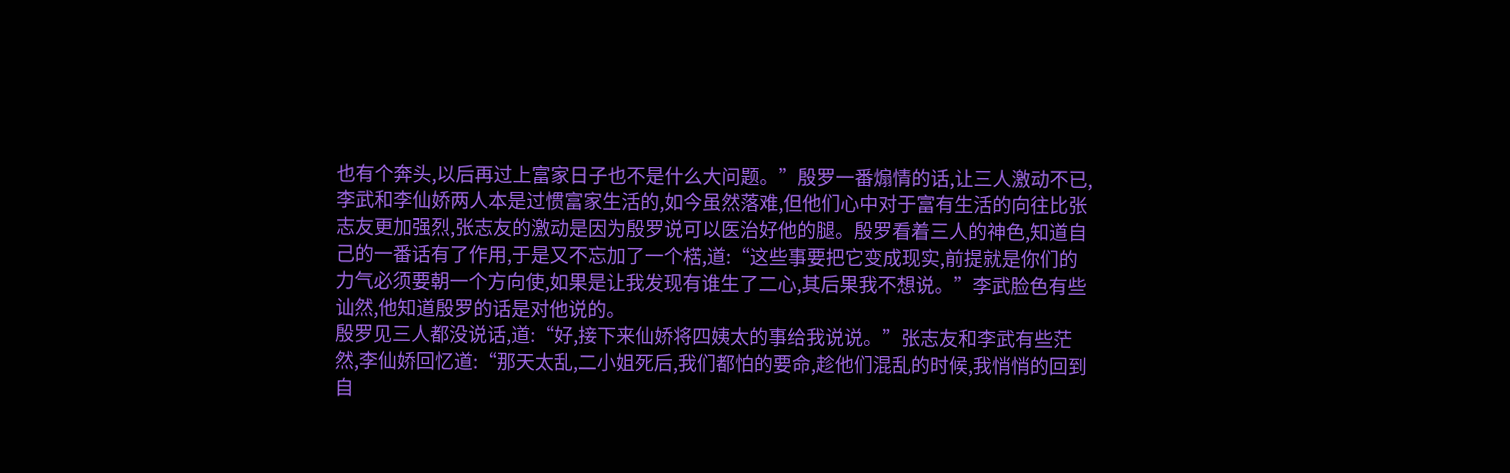也有个奔头,以后再过上富家日子也不是什么大问题。”殷罗一番煽情的话,让三人激动不已,李武和李仙娇两人本是过惯富家生活的,如今虽然落难,但他们心中对于富有生活的向往比张志友更加强烈,张志友的激动是因为殷罗说可以医治好他的腿。殷罗看着三人的神色,知道自己的一番话有了作用,于是又不忘加了一个楛,道:“这些事要把它变成现实,前提就是你们的力气必须要朝一个方向使,如果是让我发现有谁生了二心,其后果我不想说。”李武脸色有些讪然,他知道殷罗的话是对他说的。
殷罗见三人都没说话,道:“好,接下来仙娇将四姨太的事给我说说。”张志友和李武有些茫然,李仙娇回忆道:“那天太乱,二小姐死后,我们都怕的要命,趁他们混乱的时候,我悄悄的回到自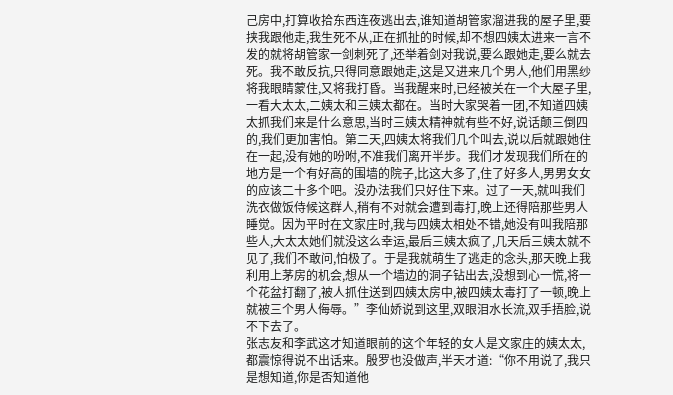己房中,打算收拾东西连夜逃出去,谁知道胡管家溜进我的屋子里,要挟我跟他走,我生死不从,正在抓扯的时候,却不想四姨太进来一言不发的就将胡管家一剑刺死了,还举着剑对我说,要么跟她走,要么就去死。我不敢反抗,只得同意跟她走,这是又进来几个男人,他们用黑纱将我眼睛蒙住,又将我打昏。当我醒来时,已经被关在一个大屋子里,一看大太太,二姨太和三姨太都在。当时大家哭着一团,不知道四姨太抓我们来是什么意思,当时三姨太精神就有些不好,说话颠三倒四的,我们更加害怕。第二天,四姨太将我们几个叫去,说以后就跟她住在一起,没有她的吩咐,不准我们离开半步。我们才发现我们所在的地方是一个有好高的围墙的院子,比这大多了,住了好多人,男男女女的应该二十多个吧。没办法我们只好住下来。过了一天,就叫我们洗衣做饭侍候这群人,稍有不对就会遭到毒打,晚上还得陪那些男人睡觉。因为平时在文家庄时,我与四姨太相处不错,她没有叫我陪那些人,大太太她们就没这么幸运,最后三姨太疯了,几天后三姨太就不见了,我们不敢问,怕极了。于是我就萌生了逃走的念头,那天晚上我利用上茅房的机会,想从一个墙边的洞子钻出去,没想到心一慌,将一个花盆打翻了,被人抓住送到四姨太房中,被四姨太毒打了一顿,晚上就被三个男人侮辱。”李仙娇说到这里,双眼泪水长流,双手捂脸,说不下去了。
张志友和李武这才知道眼前的这个年轻的女人是文家庄的姨太太,都震惊得说不出话来。殷罗也没做声,半天才道:“你不用说了,我只是想知道,你是否知道他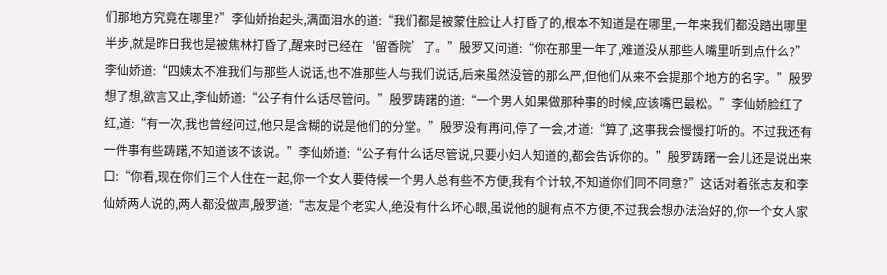们那地方究竟在哪里?”李仙娇抬起头,满面泪水的道:“我们都是被蒙住脸让人打昏了的,根本不知道是在哪里,一年来我们都没踏出哪里半步,就是昨日我也是被焦林打昏了,醒来时已经在‘留香院’了。”殷罗又问道:“你在那里一年了,难道没从那些人嘴里听到点什么?”李仙娇道:“四姨太不准我们与那些人说话,也不准那些人与我们说话,后来虽然没管的那么严,但他们从来不会提那个地方的名字。”殷罗想了想,欲言又止,李仙娇道:“公子有什么话尽管问。”殷罗踌躇的道:“一个男人如果做那种事的时候,应该嘴巴最松。”李仙娇脸红了红,道:“有一次,我也曾经问过,他只是含糊的说是他们的分堂。”殷罗没有再问,停了一会,才道:“算了,这事我会慢慢打听的。不过我还有一件事有些踌躇,不知道该不该说。”李仙娇道:“公子有什么话尽管说,只要小妇人知道的,都会告诉你的。”殷罗踌躇一会儿还是说出来口:“你看,现在你们三个人住在一起,你一个女人要侍候一个男人总有些不方便,我有个计较,不知道你们同不同意?”这话对着张志友和李仙娇两人说的,两人都没做声,殷罗道:“志友是个老实人,绝没有什么坏心眼,虽说他的腿有点不方便,不过我会想办法治好的,你一个女人家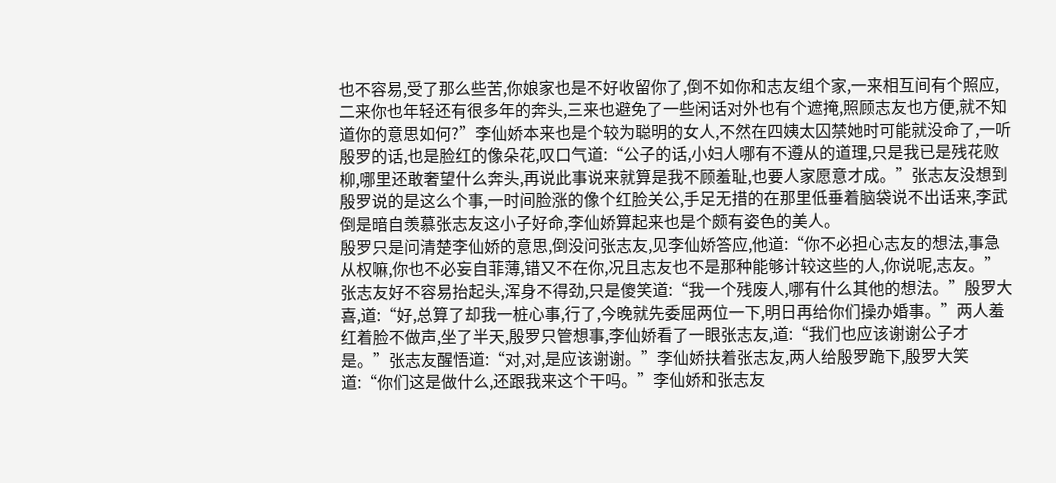也不容易,受了那么些苦,你娘家也是不好收留你了,倒不如你和志友组个家,一来相互间有个照应,二来你也年轻还有很多年的奔头,三来也避免了一些闲话对外也有个遮掩,照顾志友也方便,就不知道你的意思如何?”李仙娇本来也是个较为聪明的女人,不然在四姨太囚禁她时可能就没命了,一听殷罗的话,也是脸红的像朵花,叹口气道:“公子的话,小妇人哪有不遵从的道理,只是我已是残花败柳,哪里还敢奢望什么奔头,再说此事说来就算是我不顾羞耻,也要人家愿意才成。”张志友没想到殷罗说的是这么个事,一时间脸涨的像个红脸关公,手足无措的在那里低垂着脑袋说不出话来,李武倒是暗自羡慕张志友这小子好命,李仙娇算起来也是个颇有姿色的美人。
殷罗只是问清楚李仙娇的意思,倒没问张志友,见李仙娇答应,他道:“你不必担心志友的想法,事急从权嘛,你也不必妄自菲薄,错又不在你,况且志友也不是那种能够计较这些的人,你说呢,志友。”张志友好不容易抬起头,浑身不得劲,只是傻笑道:“我一个残废人,哪有什么其他的想法。”殷罗大喜,道:“好,总算了却我一桩心事,行了,今晚就先委屈两位一下,明日再给你们操办婚事。”两人羞红着脸不做声,坐了半天,殷罗只管想事,李仙娇看了一眼张志友,道:“我们也应该谢谢公子才是。”张志友醒悟道:“对,对,是应该谢谢。”李仙娇扶着张志友,两人给殷罗跪下,殷罗大笑道:“你们这是做什么,还跟我来这个干吗。”李仙娇和张志友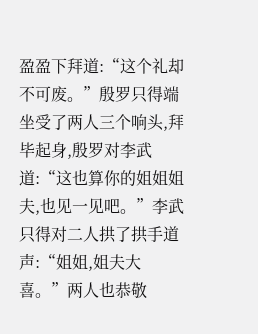盈盈下拜道:“这个礼却不可废。”殷罗只得端坐受了两人三个响头,拜毕起身,殷罗对李武道:“这也算你的姐姐姐夫,也见一见吧。”李武只得对二人拱了拱手道声:“姐姐,姐夫大喜。”两人也恭敬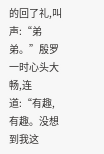的回了礼,叫声:“弟弟。”殷罗一时心头大畅,连道:“有趣,有趣。没想到我这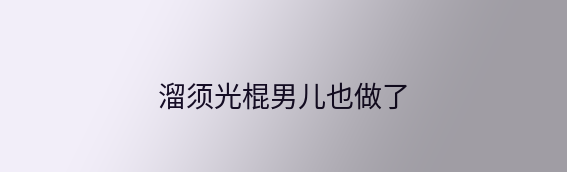溜须光棍男儿也做了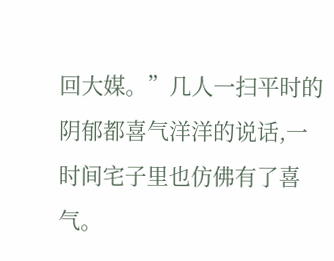回大媒。”几人一扫平时的阴郁都喜气洋洋的说话,一时间宅子里也仿佛有了喜气。